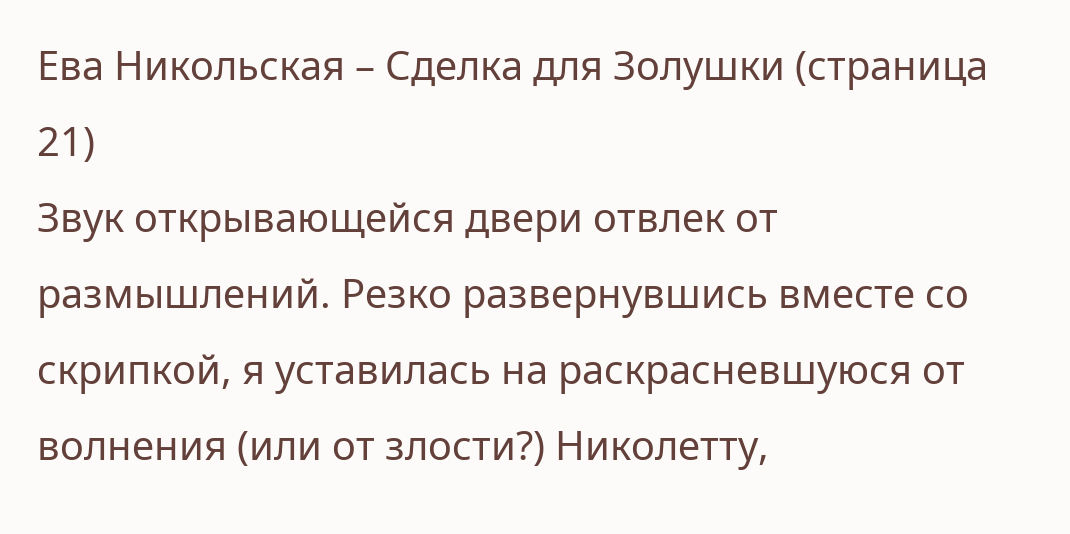Ева Никольская – Сделка для Золушки (страница 21)
Звук открывающейся двери отвлек от размышлений. Резко развернувшись вместе со скрипкой, я уставилась на раскрасневшуюся от волнения (или от злости?) Николетту,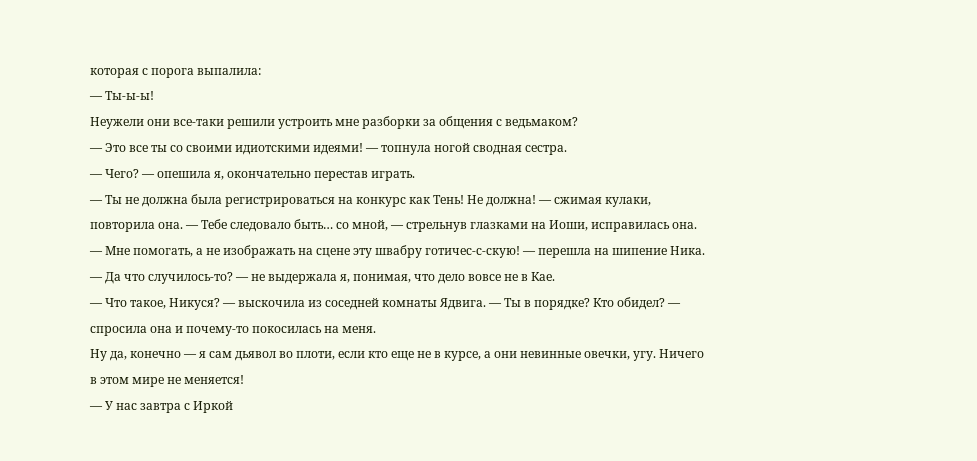которая с порога выпалила:
— Ты-ы-ы!
Неужели они все-таки решили устроить мне разборки за общения с ведьмаком?
— Это все ты со своими идиотскими идеями! — топнула ногой сводная сестра.
— Чего? — опешила я, окончательно перестав играть.
— Ты не должна была регистрироваться на конкурс как Тень! Не должна! — сжимая кулаки, повторила она. — Тебе следовало быть… со мной, — стрельнув глазками на Иоши, исправилась она. — Мне помогать, а не изображать на сцене эту швабру готичес-с-скую! — перешла на шипение Ника.
— Да что случилось-то? — не выдержала я, понимая, что дело вовсе не в Кае.
— Что такое, Никуся? — выскочила из соседней комнаты Ядвига. — Ты в порядке? Кто обидел? — спросила она и почему-то покосилась на меня.
Ну да, конечно — я сам дьявол во плоти, если кто еще не в курсе, а они невинные овечки, угу. Ничего в этом мире не меняется!
— У нас завтра с Иркой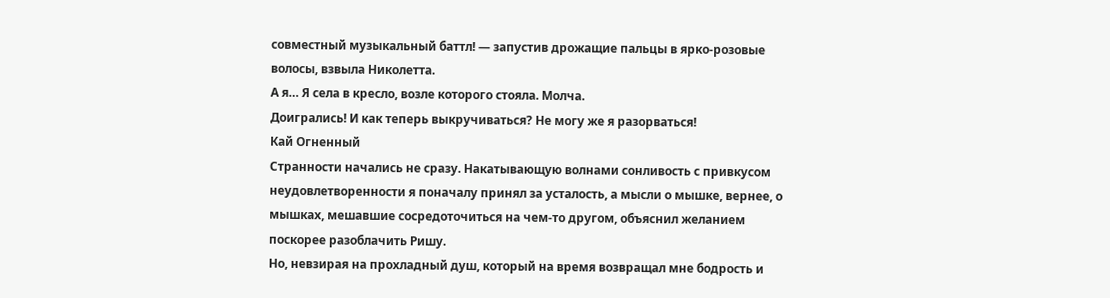совместный музыкальный баттл! — запустив дрожащие пальцы в ярко-розовые волосы, взвыла Николетта.
А я… Я села в кресло, возле которого стояла. Молча.
Доигрались! И как теперь выкручиваться? Не могу же я разорваться!
Кай Огненный
Странности начались не сразу. Накатывающую волнами сонливость с привкусом неудовлетворенности я поначалу принял за усталость, а мысли о мышке, вернее, о мышках, мешавшие сосредоточиться на чем-то другом, объяснил желанием поскорее разоблачить Ришу.
Но, невзирая на прохладный душ, который на время возвращал мне бодрость и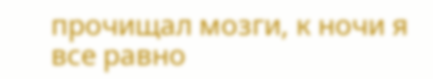прочищал мозги, к ночи я все равно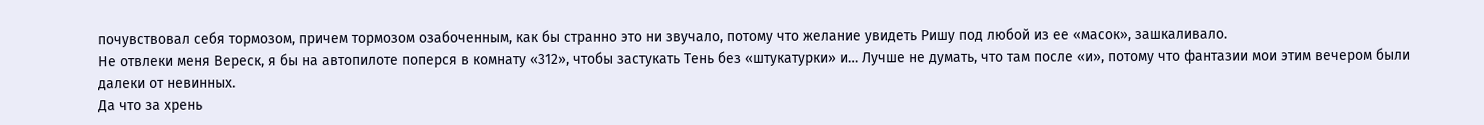почувствовал себя тормозом, причем тормозом озабоченным, как бы странно это ни звучало, потому что желание увидеть Ришу под любой из ее «масок», зашкаливало.
Не отвлеки меня Вереск, я бы на автопилоте поперся в комнату «312», чтобы застукать Тень без «штукатурки» и… Лучше не думать, что там после «и», потому что фантазии мои этим вечером были далеки от невинных.
Да что за хрень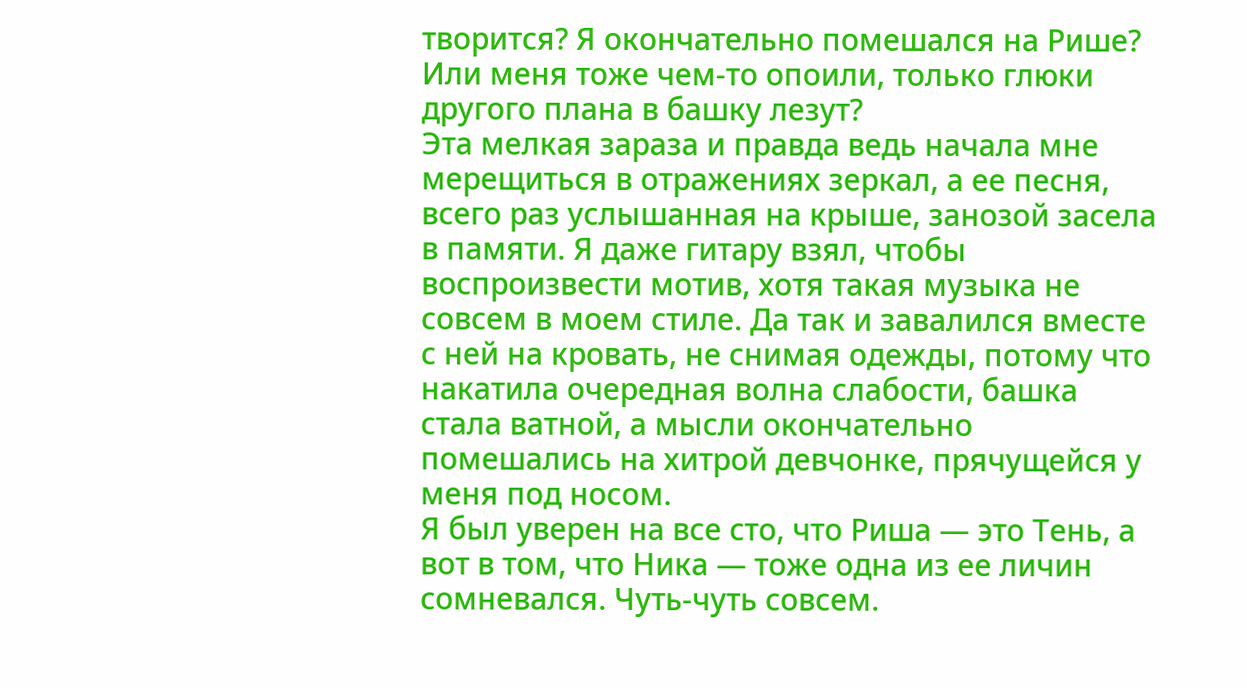творится? Я окончательно помешался на Рише? Или меня тоже чем-то опоили, только глюки другого плана в башку лезут?
Эта мелкая зараза и правда ведь начала мне мерещиться в отражениях зеркал, а ее песня, всего раз услышанная на крыше, занозой засела в памяти. Я даже гитару взял, чтобы воспроизвести мотив, хотя такая музыка не совсем в моем стиле. Да так и завалился вместе с ней на кровать, не снимая одежды, потому что накатила очередная волна слабости, башка стала ватной, а мысли окончательно помешались на хитрой девчонке, прячущейся у меня под носом.
Я был уверен на все сто, что Риша — это Тень, а вот в том, что Ника — тоже одна из ее личин сомневался. Чуть-чуть совсем.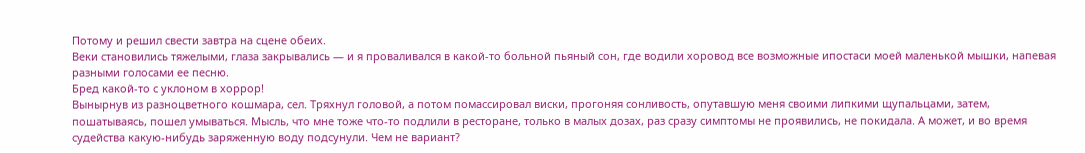Потому и решил свести завтра на сцене обеих.
Веки становились тяжелыми, глаза закрывались — и я проваливался в какой-то больной пьяный сон, где водили хоровод все возможные ипостаси моей маленькой мышки, напевая разными голосами ее песню.
Бред какой-то с уклоном в хоррор!
Вынырнув из разноцветного кошмара, сел. Тряхнул головой, а потом помассировал виски, прогоняя сонливость, опутавшую меня своими липкими щупальцами, затем, пошатываясь, пошел умываться. Мысль, что мне тоже что-то подлили в ресторане, только в малых дозах, раз сразу симптомы не проявились, не покидала. А может, и во время судейства какую-нибудь заряженную воду подсунули. Чем не вариант?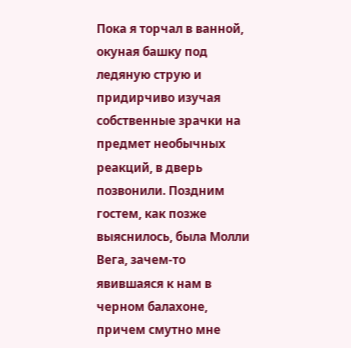Пока я торчал в ванной, окуная башку под ледяную струю и придирчиво изучая собственные зрачки на предмет необычных реакций, в дверь позвонили. Поздним гостем, как позже выяснилось, была Молли Вега, зачем-то явившаяся к нам в черном балахоне, причем смутно мне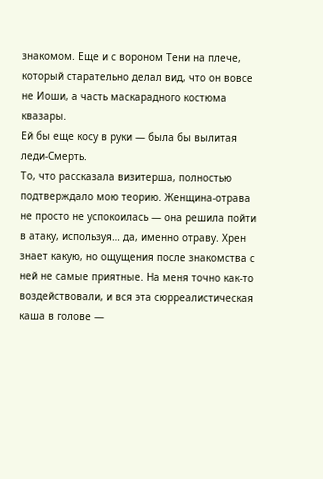знакомом. Еще и с вороном Тени на плече, который старательно делал вид, что он вовсе не Иоши, а часть маскарадного костюма квазары.
Ей бы еще косу в руки — была бы вылитая леди-Смерть.
То, что рассказала визитерша, полностью подтверждало мою теорию. Женщина-отрава не просто не успокоилась — она решила пойти в атаку, используя… да, именно отраву. Хрен знает какую, но ощущения после знакомства с ней не самые приятные. На меня точно как-то воздействовали, и вся эта сюрреалистическая каша в голове —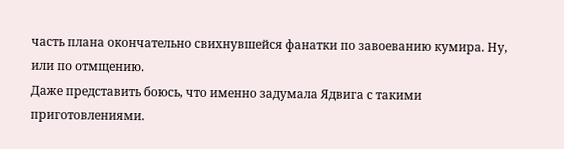часть плана окончательно свихнувшейся фанатки по завоеванию кумира. Ну, или по отмщению.
Даже представить боюсь, что именно задумала Ядвига с такими приготовлениями.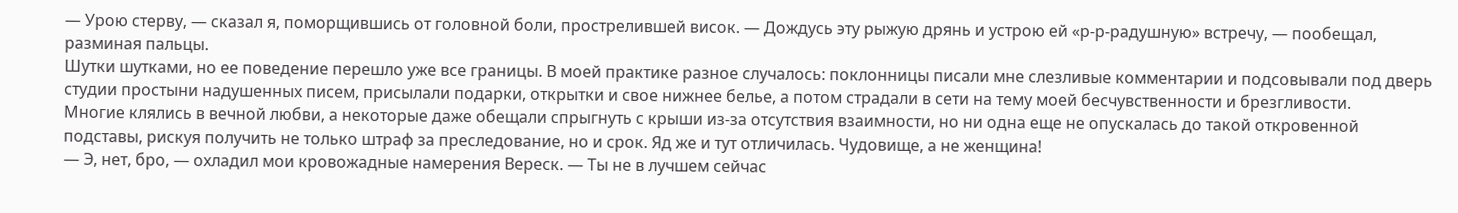— Урою стерву, — сказал я, поморщившись от головной боли, прострелившей висок. — Дождусь эту рыжую дрянь и устрою ей «р-р-радушную» встречу, — пообещал, разминая пальцы.
Шутки шутками, но ее поведение перешло уже все границы. В моей практике разное случалось: поклонницы писали мне слезливые комментарии и подсовывали под дверь студии простыни надушенных писем, присылали подарки, открытки и свое нижнее белье, а потом страдали в сети на тему моей бесчувственности и брезгливости.
Многие клялись в вечной любви, а некоторые даже обещали спрыгнуть с крыши из-за отсутствия взаимности, но ни одна еще не опускалась до такой откровенной подставы, рискуя получить не только штраф за преследование, но и срок. Яд же и тут отличилась. Чудовище, а не женщина!
— Э, нет, бро, — охладил мои кровожадные намерения Вереск. — Ты не в лучшем сейчас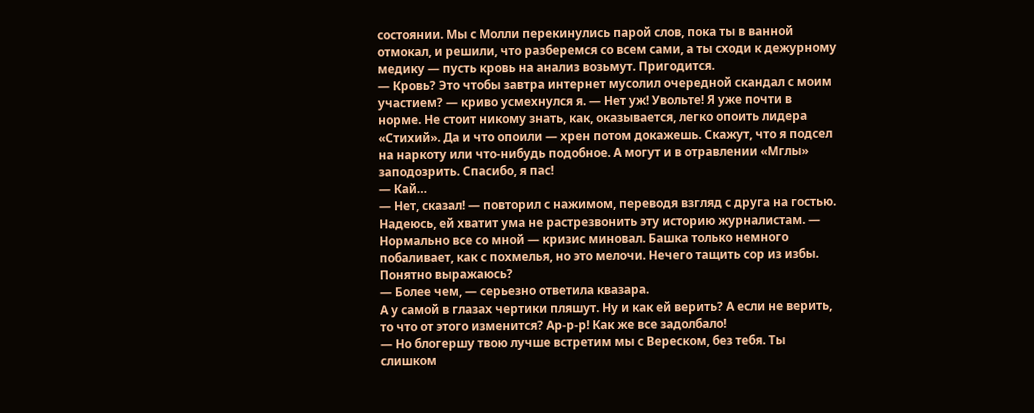состоянии. Мы с Молли перекинулись парой слов, пока ты в ванной отмокал, и решили, что разберемся со всем сами, а ты сходи к дежурному медику — пусть кровь на анализ возьмут. Пригодится.
— Кровь? Это чтобы завтра интернет мусолил очередной скандал с моим участием? — криво усмехнулся я. — Нет уж! Увольте! Я уже почти в норме. Не стоит никому знать, как, оказывается, легко опоить лидера «Стихий». Да и что опоили — хрен потом докажешь. Скажут, что я подсел на наркоту или что-нибудь подобное. А могут и в отравлении «Мглы» заподозрить. Спасибо, я пас!
— Кай…
— Нет, сказал! — повторил с нажимом, переводя взгляд с друга на гостью. Надеюсь, ей хватит ума не растрезвонить эту историю журналистам. — Нормально все со мной — кризис миновал. Башка только немного побаливает, как с похмелья, но это мелочи. Нечего тащить сор из избы. Понятно выражаюсь?
— Более чем, — серьезно ответила квазара.
А у самой в глазах чертики пляшут. Ну и как ей верить? А если не верить, то что от этого изменится? Ар-р-р! Как же все задолбало!
— Но блогершу твою лучше встретим мы с Вереском, без тебя. Ты слишком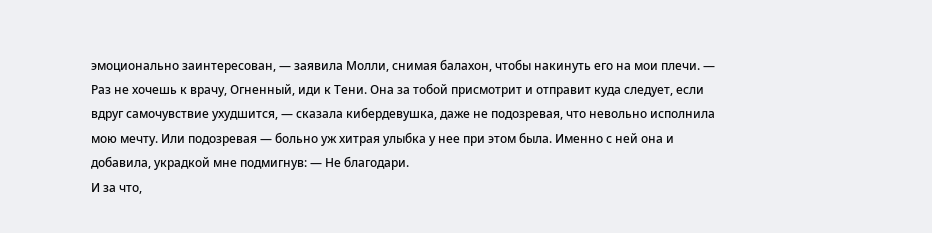эмоционально заинтересован, — заявила Молли, снимая балахон, чтобы накинуть его на мои плечи. — Раз не хочешь к врачу, Огненный, иди к Тени. Она за тобой присмотрит и отправит куда следует, если вдруг самочувствие ухудшится, — сказала кибердевушка, даже не подозревая, что невольно исполнила мою мечту. Или подозревая — больно уж хитрая улыбка у нее при этом была. Именно с ней она и добавила, украдкой мне подмигнув: — Не благодари.
И за что,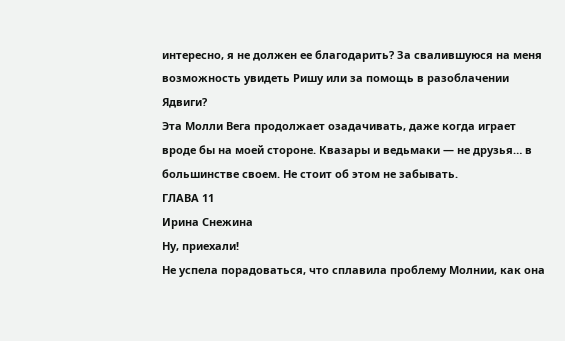интересно, я не должен ее благодарить? За свалившуюся на меня возможность увидеть Ришу или за помощь в разоблачении Ядвиги?
Эта Молли Вега продолжает озадачивать, даже когда играет вроде бы на моей стороне. Квазары и ведьмаки — не друзья… в большинстве своем. Не стоит об этом не забывать.
ГЛАВА 11
Ирина Снежина
Ну, приехали!
Не успела порадоваться, что сплавила проблему Молнии, как она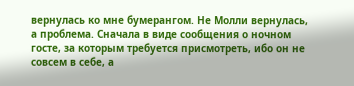вернулась ко мне бумерангом. Не Молли вернулась, а проблема. Сначала в виде сообщения о ночном госте, за которым требуется присмотреть, ибо он не совсем в себе, а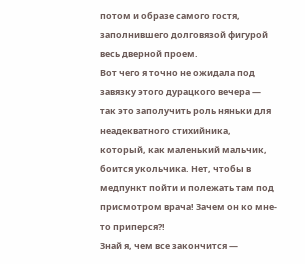потом и образе самого гостя, заполнившего долговязой фигурой весь дверной проем.
Вот чего я точно не ожидала под завязку этого дурацкого вечера — так это заполучить роль няньки для неадекватного стихийника, который, как маленький мальчик, боится укольчика. Нет, чтобы в медпункт пойти и полежать там под присмотром врача! Зачем он ко мне-то приперся?!
Знай я, чем все закончится —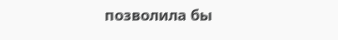позволила бы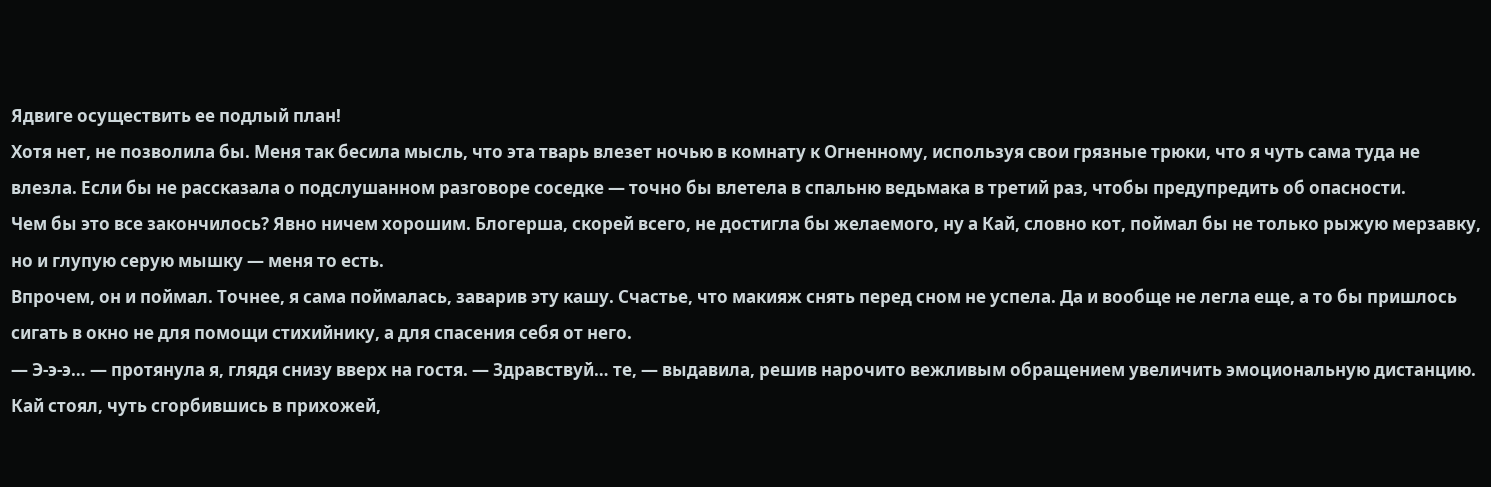Ядвиге осуществить ее подлый план!
Хотя нет, не позволила бы. Меня так бесила мысль, что эта тварь влезет ночью в комнату к Огненному, используя свои грязные трюки, что я чуть сама туда не влезла. Если бы не рассказала о подслушанном разговоре соседке — точно бы влетела в спальню ведьмака в третий раз, чтобы предупредить об опасности.
Чем бы это все закончилось? Явно ничем хорошим. Блогерша, скорей всего, не достигла бы желаемого, ну а Кай, словно кот, поймал бы не только рыжую мерзавку, но и глупую серую мышку — меня то есть.
Впрочем, он и поймал. Точнее, я сама поймалась, заварив эту кашу. Счастье, что макияж снять перед сном не успела. Да и вообще не легла еще, а то бы пришлось сигать в окно не для помощи стихийнику, а для спасения себя от него.
— Э-э-э… — протянула я, глядя снизу вверх на гостя. — Здравствуй… те, — выдавила, решив нарочито вежливым обращением увеличить эмоциональную дистанцию.
Кай стоял, чуть сгорбившись в прихожей,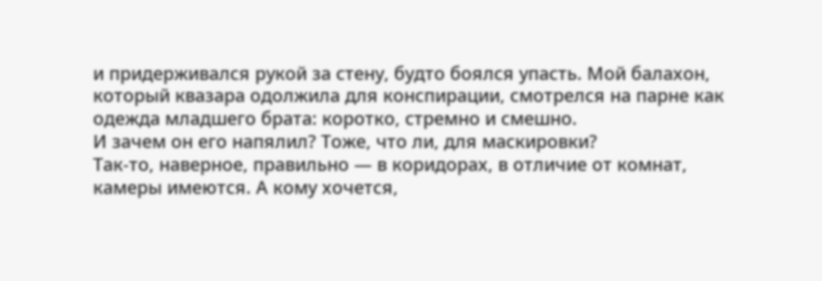и придерживался рукой за стену, будто боялся упасть. Мой балахон, который квазара одолжила для конспирации, смотрелся на парне как одежда младшего брата: коротко, стремно и смешно.
И зачем он его напялил? Тоже, что ли, для маскировки?
Так-то, наверное, правильно — в коридорах, в отличие от комнат, камеры имеются. А кому хочется,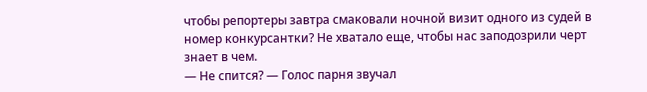чтобы репортеры завтра смаковали ночной визит одного из судей в номер конкурсантки? Не хватало еще, чтобы нас заподозрили черт знает в чем.
— Не спится? — Голос парня звучал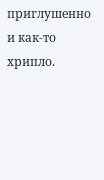приглушенно и как-то хрипло.